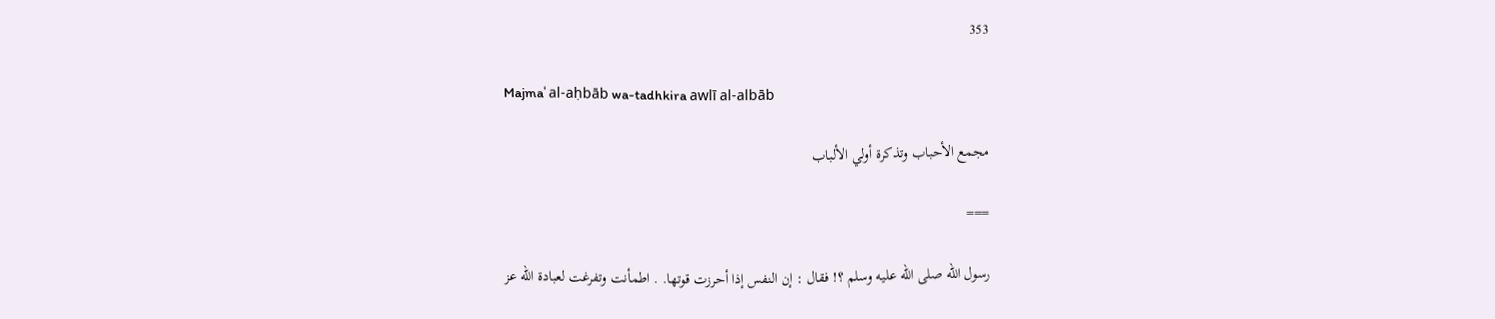353

Majmaʿ al-aḥbāb wa-tadhkira awlī al-albāb

مجمع الأحباب وتذكرة أولي الألباب

===

رسول الله صلى الله عليه وسلم ؟! فقال : إن النفس إذا أحرزت قوتها. . اطمأنت وتفرغت لعبادة الله عز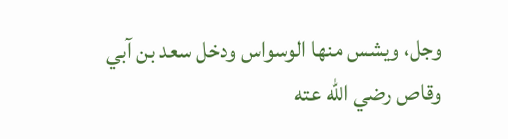وجل، ويشس منها الوسواس ودخل سعد بن آبي وقاص رضي الله عته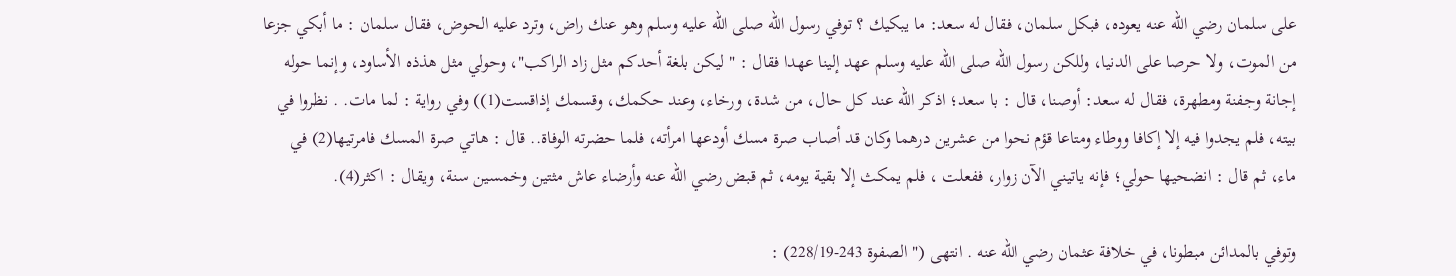على سلمان رضي الله عنه يعوده، فبكل سلمان، فقال له سعد: ما يبكيك ؟ توفي رسول الله صلى الله عليه وسلم وهو عنك راض، وترد عليه الحوض، فقال سلمان : ما أبكي جزعا من الموت، ولا حرصا على الدنيا، وللكن رسول الله صلى الله عليه وسلم عهد إلينا عهدا فقال : " ليكن بلغة أحدكم مثل زاد الراكب"، وحولي مثل هذذه الأساود، وإنما حوله إجانة وجفنة ومطهرة، فقال له سعد: أوصنا، قال : با سعد؛ اذكر الله عند كل حال، من شدة، ورخاء، وعند حكمك، وقسمك إذاقست(1)) وفي رواية : لما مات. . نظروا في بيته، فلم يجدوا فيه إلا إكافا ووطاء ومتاعا قؤم نحوا من عشرين درهما وكان قد أصاب صرة مسك أودعها امرأته، فلما حضرته الوفاة.. قال : هاتي صرة المسك فامرتيها(2) في ماء، ثم قال : انضحيها حولي؛ فإنه ياتيني الآن زوار، ففعلت ، فلم يمكث إلا بقية يومه، ثم قبض رضي الله عنه وأرضاء عاش مثتين وخمسين سنة، ويقال : اكثر(4).

وتوفي بالمدائن مبطونا، في خلافة عثمان رضي الله عنه . انتهى (" الصفوة 243-228/19) :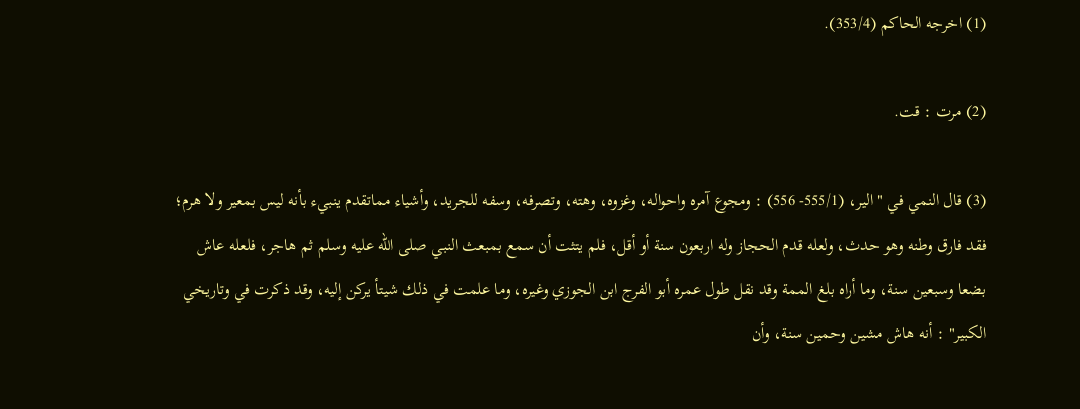(1) اخرجه الحاكم (353/4).

(2) مرت : قت.

(3) قال النمي في " الير، (555/1- 556) : ومجوع آمره واحواله، وغزوه، وهته، وتصرفه، وسفه للجريد، وأشياء مماتقدم ينبيء بأنه ليس بمعير ولا هرم؛ فقد فارق وطنه وهو حدث، ولعله قدم الحجاز وله اربعون سنة أو أقل، فلم يتثت أن سمع بمبعث النبي صلى الله عليه وسلم ثم هاجر، فلعله عاش بضعا وسبعين سنة، وما أراه بلغ الممة وقد نقل طول عمره أبو الفرج ابن الجوزي وغيره، وما علمت في ذلك شيتأ يركن إليه، وقد ذكرت في وتاريخي الكبير" : أنه هاش مشين وحمين سنة، وأن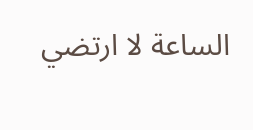الساعة لا ارتضي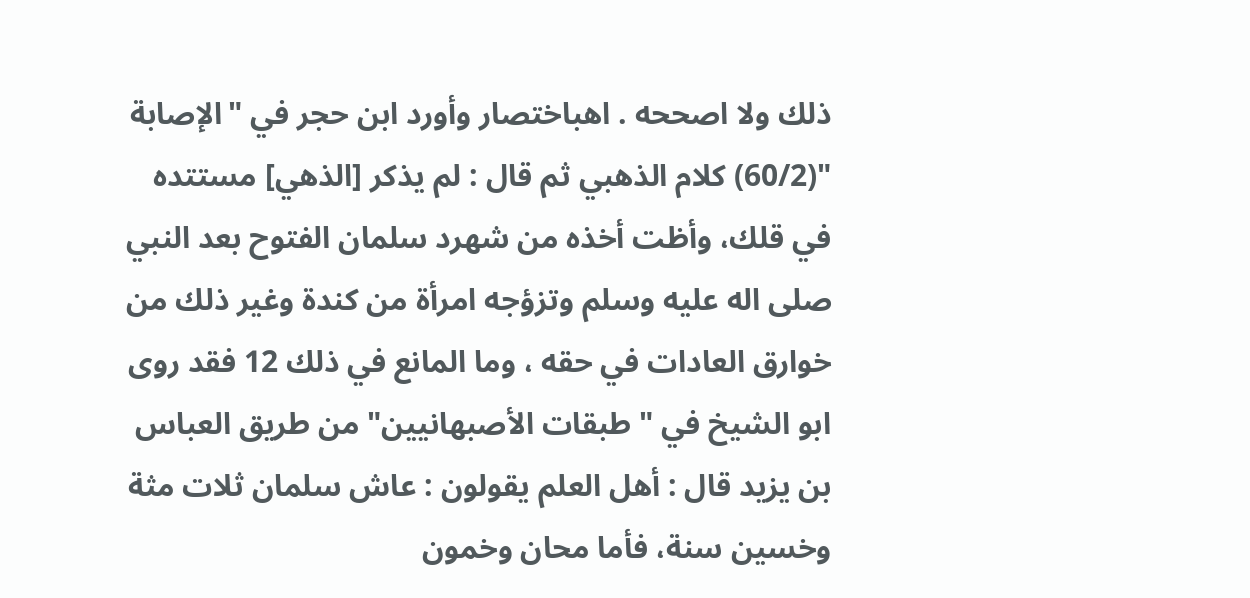ذلك ولا اصححه . اهباختصار وأورد ابن حجر في "الإصابة "(60/2) كلام الذهبي ثم قال : لم يذكر [الذهي] مستتده في قلك، وأظت أخذه من شهرد سلمان الفتوح بعد النبي صلى اله عليه وسلم وتزؤجه امرأة من كندة وغير ذلك من خوارق العادات في حقه ، وما المانع في ذلك 12 فقد روى ابو الشيخ في " طبقات الأصبهانيين" من طريق العباس بن يزيد قال : أهل العلم يقولون : عاش سلمان ثلات مثة وخسين سنة، فأما محان وخمون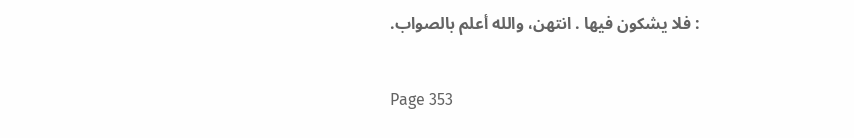: فلا يشكون فيها . انتهن، والله أعلم بالصواب.

Page 353